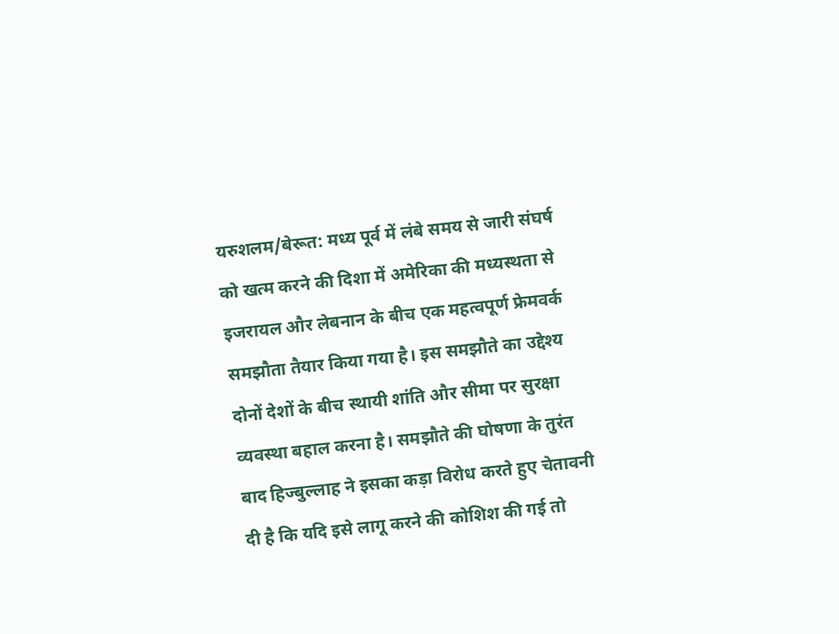यरुशलम/बेरूत: मध्य पूर्व में लंबे समय से जारी संघर्ष को खत्म करने की दिशा में अमेरिका की मध्यस्थता से इजरायल और लेबनान के बीच एक महत्वपूर्ण फ्रेमवर्क समझौता तैयार किया गया है। इस समझौते का उद्देश्य दोनों देशों के बीच स्थायी शांति और सीमा पर सुरक्षा व्यवस्था बहाल करना है। समझौते की घोषणा के तुरंत बाद हिज्बुल्लाह ने इसका कड़ा विरोध करते हुए चेतावनी दी है कि यदि इसे लागू करने की कोशिश की गई तो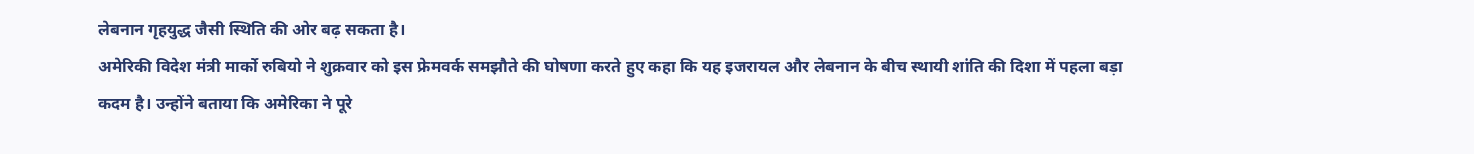लेबनान गृहयुद्ध जैसी स्थिति की ओर बढ़ सकता है।
अमेरिकी विदेश मंत्री मार्को रुबियो ने शुक्रवार को इस फ्रेमवर्क समझौते की घोषणा करते हुए कहा कि यह इजरायल और लेबनान के बीच स्थायी शांति की दिशा में पहला बड़ा कदम है। उन्होंने बताया कि अमेरिका ने पूरे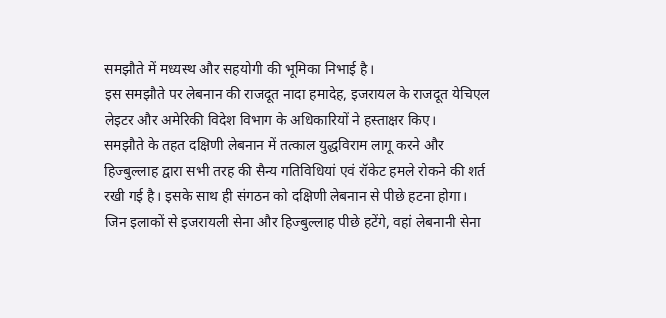समझौते में मध्यस्थ और सहयोगी की भूमिका निभाई है।
इस समझौते पर लेबनान की राजदूत नादा हमादेह, इजरायल के राजदूत येचिएल लेइटर और अमेरिकी विदेश विभाग के अधिकारियों ने हस्ताक्षर किए।
समझौते के तहत दक्षिणी लेबनान में तत्काल युद्धविराम लागू करने और हिज्बुल्लाह द्वारा सभी तरह की सैन्य गतिविधियां एवं रॉकेट हमले रोकने की शर्त रखी गई है। इसके साथ ही संगठन को दक्षिणी लेबनान से पीछे हटना होगा।
जिन इलाकों से इजरायली सेना और हिज्बुल्लाह पीछे हटेंगे, वहां लेबनानी सेना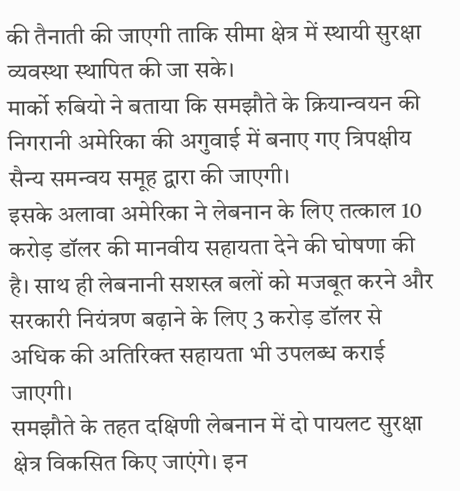की तैनाती की जाएगी ताकि सीमा क्षेत्र में स्थायी सुरक्षा व्यवस्था स्थापित की जा सके।
मार्को रुबियो ने बताया कि समझौते के क्रियान्वयन की निगरानी अमेरिका की अगुवाई में बनाए गए त्रिपक्षीय सैन्य समन्वय समूह द्वारा की जाएगी।
इसके अलावा अमेरिका ने लेबनान के लिए तत्काल 10 करोड़ डॉलर की मानवीय सहायता देने की घोषणा की है। साथ ही लेबनानी सशस्त्र बलों को मजबूत करने और सरकारी नियंत्रण बढ़ाने के लिए 3 करोड़ डॉलर से अधिक की अतिरिक्त सहायता भी उपलब्ध कराई जाएगी।
समझौते के तहत दक्षिणी लेबनान में दो पायलट सुरक्षा क्षेत्र विकसित किए जाएंगे। इन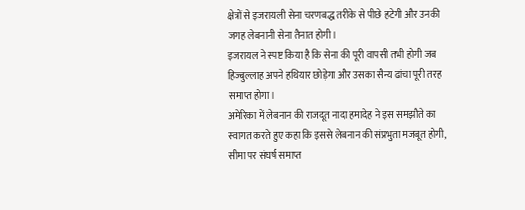क्षेत्रों से इजरायली सेना चरणबद्ध तरीके से पीछे हटेगी और उनकी जगह लेबनानी सेना तैनात होगी।
इजरायल ने स्पष्ट किया है कि सेना की पूरी वापसी तभी होगी जब हिज्बुल्लाह अपने हथियार छोड़ेगा और उसका सैन्य ढांचा पूरी तरह समाप्त होगा।
अमेरिका में लेबनान की राजदूत नादा हमादेह ने इस समझौते का स्वागत करते हुए कहा कि इससे लेबनान की संप्रभुता मजबूत होगी, सीमा पर संघर्ष समाप्त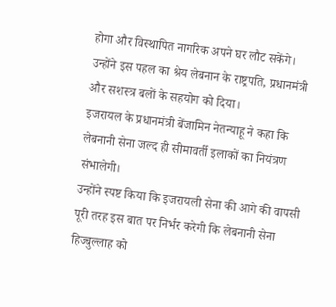होगा और विस्थापित नागरिक अपने घर लौट सकेंगे।
उन्होंने इस पहल का श्रेय लेबनान के राष्ट्रपति, प्रधानमंत्री और सशस्त्र बलों के सहयोग को दिया।
इजरायल के प्रधानमंत्री बेंजामिन नेतन्याहू ने कहा कि लेबनानी सेना जल्द ही सीमावर्ती इलाकों का नियंत्रण संभालेगी।
उन्होंने स्पष्ट किया कि इजरायली सेना की आगे की वापसी पूरी तरह इस बात पर निर्भर करेगी कि लेबनानी सेना हिज्बुल्लाह को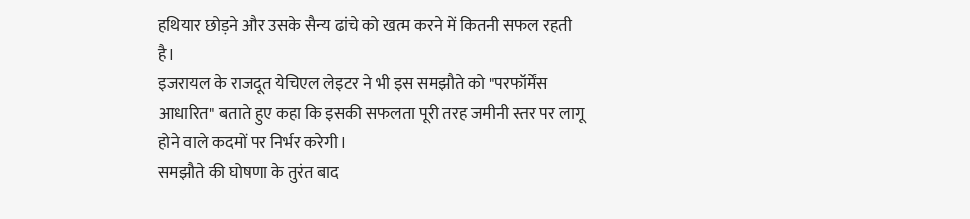हथियार छोड़ने और उसके सैन्य ढांचे को खत्म करने में कितनी सफल रहती है।
इजरायल के राजदूत येचिएल लेइटर ने भी इस समझौते को "परफॉर्मेंस आधारित" बताते हुए कहा कि इसकी सफलता पूरी तरह जमीनी स्तर पर लागू होने वाले कदमों पर निर्भर करेगी।
समझौते की घोषणा के तुरंत बाद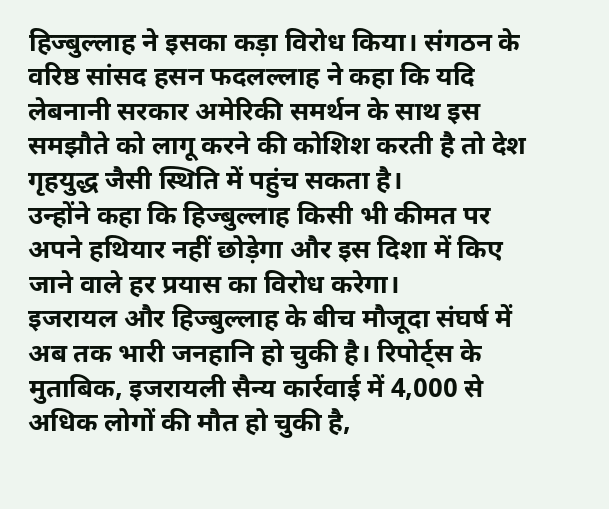हिज्बुल्लाह ने इसका कड़ा विरोध किया। संगठन के वरिष्ठ सांसद हसन फदलल्लाह ने कहा कि यदि लेबनानी सरकार अमेरिकी समर्थन के साथ इस समझौते को लागू करने की कोशिश करती है तो देश गृहयुद्ध जैसी स्थिति में पहुंच सकता है।
उन्होंने कहा कि हिज्बुल्लाह किसी भी कीमत पर अपने हथियार नहीं छोड़ेगा और इस दिशा में किए जाने वाले हर प्रयास का विरोध करेगा।
इजरायल और हिज्बुल्लाह के बीच मौजूदा संघर्ष में अब तक भारी जनहानि हो चुकी है। रिपोर्ट्स के मुताबिक, इजरायली सैन्य कार्रवाई में 4,000 से अधिक लोगों की मौत हो चुकी है,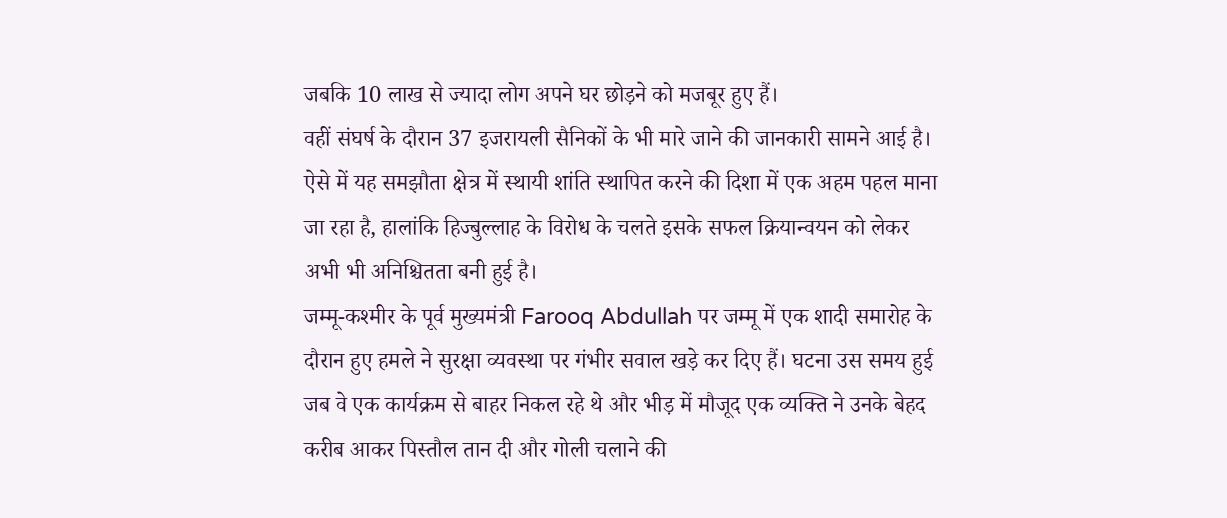जबकि 10 लाख से ज्यादा लोग अपने घर छोड़ने को मजबूर हुए हैं।
वहीं संघर्ष के दौरान 37 इजरायली सैनिकों के भी मारे जाने की जानकारी सामने आई है। ऐसे में यह समझौता क्षेत्र में स्थायी शांति स्थापित करने की दिशा में एक अहम पहल माना जा रहा है, हालांकि हिज्बुल्लाह के विरोध के चलते इसके सफल क्रियान्वयन को लेकर अभी भी अनिश्चितता बनी हुई है।
जम्मू-कश्मीर के पूर्व मुख्यमंत्री Farooq Abdullah पर जम्मू में एक शादी समारोह के दौरान हुए हमले ने सुरक्षा व्यवस्था पर गंभीर सवाल खड़े कर दिए हैं। घटना उस समय हुई जब वे एक कार्यक्रम से बाहर निकल रहे थे और भीड़ में मौजूद एक व्यक्ति ने उनके बेहद करीब आकर पिस्तौल तान दी और गोली चलाने की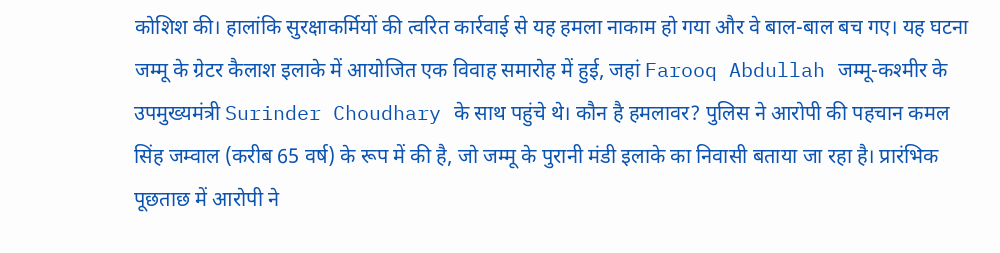कोशिश की। हालांकि सुरक्षाकर्मियों की त्वरित कार्रवाई से यह हमला नाकाम हो गया और वे बाल-बाल बच गए। यह घटना जम्मू के ग्रेटर कैलाश इलाके में आयोजित एक विवाह समारोह में हुई, जहां Farooq Abdullah जम्मू-कश्मीर के उपमुख्यमंत्री Surinder Choudhary के साथ पहुंचे थे। कौन है हमलावर? पुलिस ने आरोपी की पहचान कमल सिंह जम्वाल (करीब 65 वर्ष) के रूप में की है, जो जम्मू के पुरानी मंडी इलाके का निवासी बताया जा रहा है। प्रारंभिक पूछताछ में आरोपी ने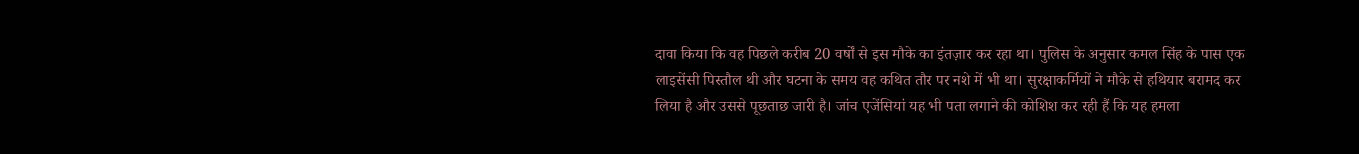दावा किया कि वह पिछले करीब 20 वर्षों से इस मौके का इंतज़ार कर रहा था। पुलिस के अनुसार कमल सिंह के पास एक लाइसेंसी पिस्तौल थी और घटना के समय वह कथित तौर पर नशे में भी था। सुरक्षाकर्मियों ने मौके से हथियार बरामद कर लिया है और उससे पूछताछ जारी है। जांच एजेंसियां यह भी पता लगाने की कोशिश कर रही हैं कि यह हमला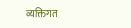व्यक्तिगत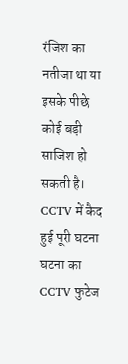रंजिश का नतीजा था या इसके पीछे कोई बड़ी साजिश हो सकती है। CCTV में कैद हुई पूरी घटना घटना का CCTV फुटेज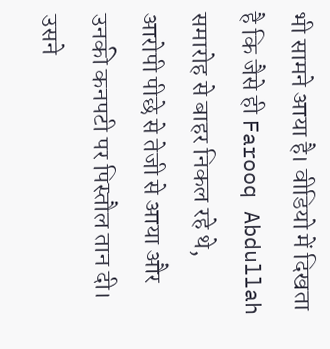भी सामने आया है। वीडियो में दिखता है कि जैसे ही Farooq Abdullah समारोह से बाहर निकल रहे थे, आरोपी पीछे से तेजी से आया और उनकी कनपटी पर पिस्तौल तान दी। उसने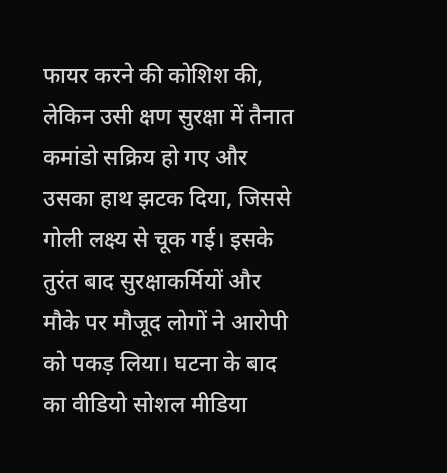फायर करने की कोशिश की, लेकिन उसी क्षण सुरक्षा में तैनात कमांडो सक्रिय हो गए और उसका हाथ झटक दिया, जिससे गोली लक्ष्य से चूक गई। इसके तुरंत बाद सुरक्षाकर्मियों और मौके पर मौजूद लोगों ने आरोपी को पकड़ लिया। घटना के बाद का वीडियो सोशल मीडिया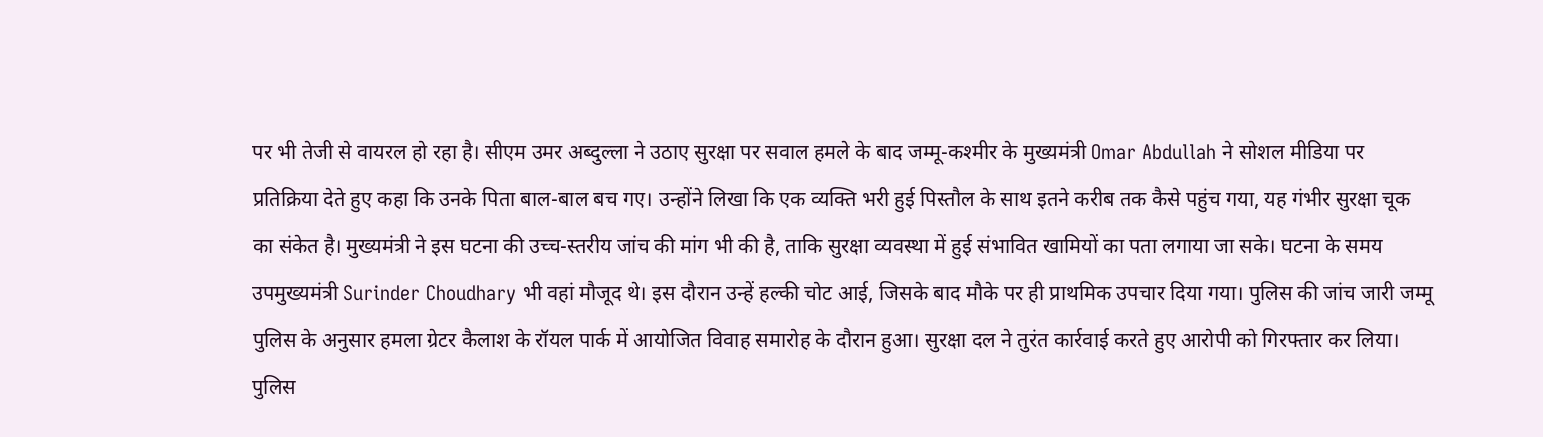पर भी तेजी से वायरल हो रहा है। सीएम उमर अब्दुल्ला ने उठाए सुरक्षा पर सवाल हमले के बाद जम्मू-कश्मीर के मुख्यमंत्री Omar Abdullah ने सोशल मीडिया पर प्रतिक्रिया देते हुए कहा कि उनके पिता बाल-बाल बच गए। उन्होंने लिखा कि एक व्यक्ति भरी हुई पिस्तौल के साथ इतने करीब तक कैसे पहुंच गया, यह गंभीर सुरक्षा चूक का संकेत है। मुख्यमंत्री ने इस घटना की उच्च-स्तरीय जांच की मांग भी की है, ताकि सुरक्षा व्यवस्था में हुई संभावित खामियों का पता लगाया जा सके। घटना के समय उपमुख्यमंत्री Surinder Choudhary भी वहां मौजूद थे। इस दौरान उन्हें हल्की चोट आई, जिसके बाद मौके पर ही प्राथमिक उपचार दिया गया। पुलिस की जांच जारी जम्मू पुलिस के अनुसार हमला ग्रेटर कैलाश के रॉयल पार्क में आयोजित विवाह समारोह के दौरान हुआ। सुरक्षा दल ने तुरंत कार्रवाई करते हुए आरोपी को गिरफ्तार कर लिया। पुलिस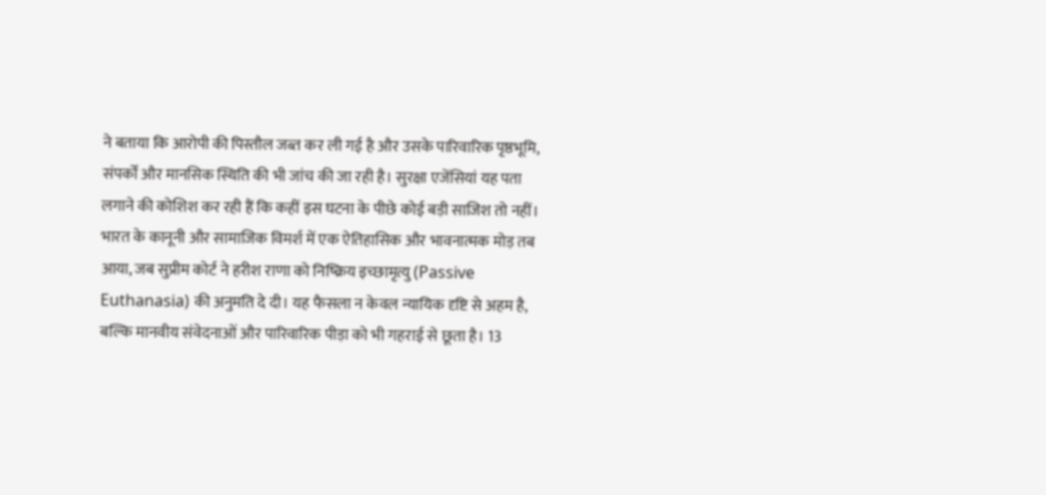ने बताया कि आरोपी की पिस्तौल जब्त कर ली गई है और उसके पारिवारिक पृष्ठभूमि, संपर्कों और मानसिक स्थिति की भी जांच की जा रही है। सुरक्षा एजेंसियां यह पता लगाने की कोशिश कर रही हैं कि कहीं इस घटना के पीछे कोई बड़ी साजिश तो नहीं।
भारत के कानूनी और सामाजिक विमर्श में एक ऐतिहासिक और भावनात्मक मोड़ तब आया, जब सुप्रीम कोर्ट ने हरीश राणा को निष्क्रिय इच्छामृत्यु (Passive Euthanasia) की अनुमति दे दी। यह फैसला न केवल न्यायिक दृष्टि से अहम है, बल्कि मानवीय संवेदनाओं और पारिवारिक पीड़ा को भी गहराई से छूता है। 13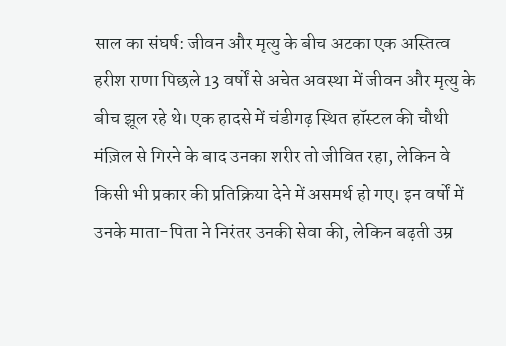साल का संघर्ष: जीवन और मृत्यु के बीच अटका एक अस्तित्व हरीश राणा पिछले 13 वर्षों से अचेत अवस्था में जीवन और मृत्यु के बीच झूल रहे थे। एक हादसे में चंडीगढ़ स्थित हॉस्टल की चौथी मंज़िल से गिरने के बाद उनका शरीर तो जीवित रहा, लेकिन वे किसी भी प्रकार की प्रतिक्रिया देने में असमर्थ हो गए। इन वर्षों में उनके माता-पिता ने निरंतर उनकी सेवा की, लेकिन बढ़ती उम्र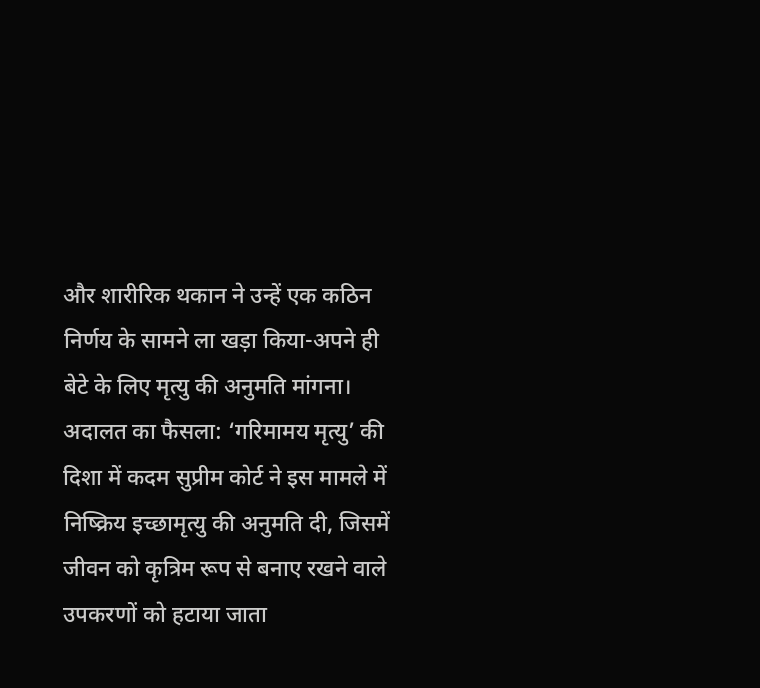और शारीरिक थकान ने उन्हें एक कठिन निर्णय के सामने ला खड़ा किया-अपने ही बेटे के लिए मृत्यु की अनुमति मांगना। अदालत का फैसला: ‘गरिमामय मृत्यु’ की दिशा में कदम सुप्रीम कोर्ट ने इस मामले में निष्क्रिय इच्छामृत्यु की अनुमति दी, जिसमें जीवन को कृत्रिम रूप से बनाए रखने वाले उपकरणों को हटाया जाता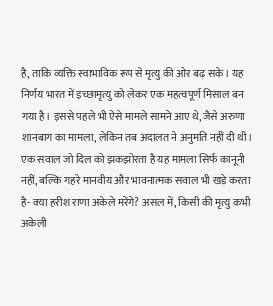है, ताकि व्यक्ति स्वाभाविक रूप से मृत्यु की ओर बढ़ सके। यह निर्णय भारत में इच्छामृत्यु को लेकर एक महत्वपूर्ण मिसाल बन गया है। इससे पहले भी ऐसे मामले सामने आए थे, जैसे अरुणा शानबाग का मामला, लेकिन तब अदालत ने अनुमति नहीं दी थी। एक सवाल जो दिल को झकझोरता है यह मामला सिर्फ कानूनी नहीं, बल्कि गहरे मानवीय और भावनात्मक सवाल भी खड़े करता है- क्या हरीश राणा अकेले मरेंगे? असल में, किसी की मृत्यु कभी अकेली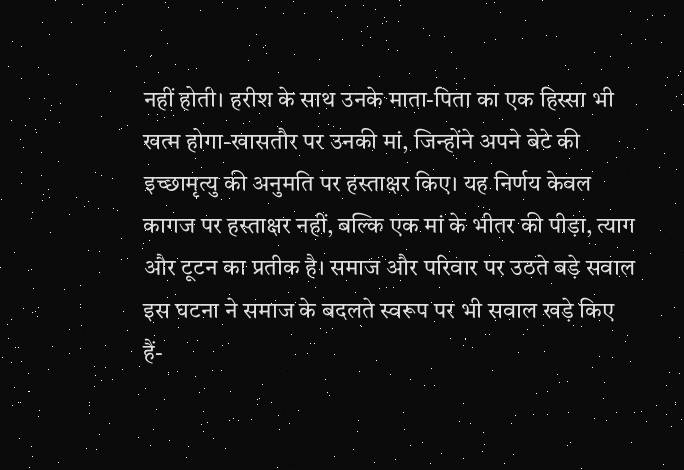नहीं होती। हरीश के साथ उनके माता-पिता का एक हिस्सा भी खत्म होगा-खासतौर पर उनकी मां, जिन्होंने अपने बेटे की इच्छामृत्यु की अनुमति पर हस्ताक्षर किए। यह निर्णय केवल कागज पर हस्ताक्षर नहीं, बल्कि एक मां के भीतर की पीड़ा, त्याग और टूटन का प्रतीक है। समाज और परिवार पर उठते बड़े सवाल इस घटना ने समाज के बदलते स्वरूप पर भी सवाल खड़े किए हैं-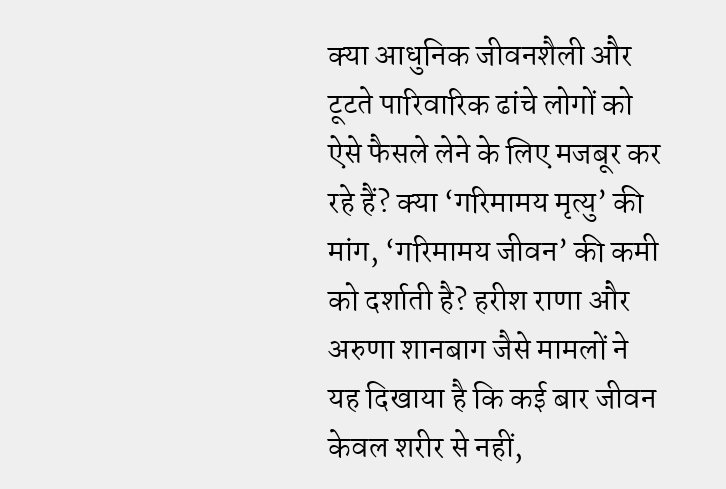क्या आधुनिक जीवनशैली और टूटते पारिवारिक ढांचे लोगों को ऐसे फैसले लेने के लिए मजबूर कर रहे हैं? क्या ‘गरिमामय मृत्यु’ की मांग, ‘गरिमामय जीवन’ की कमी को दर्शाती है? हरीश राणा और अरुणा शानबाग जैसे मामलों ने यह दिखाया है कि कई बार जीवन केवल शरीर से नहीं,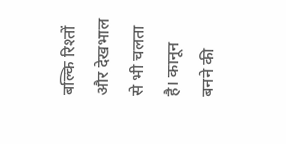बल्कि रिश्तों और देखभाल से भी चलता है। कानून बनने की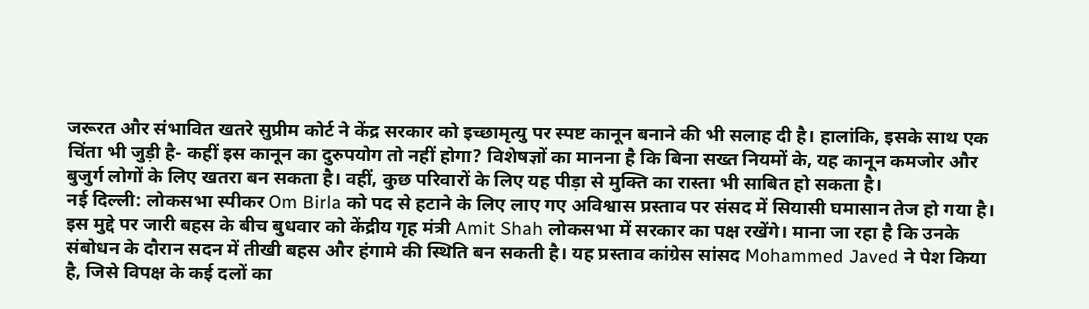जरूरत और संभावित खतरे सुप्रीम कोर्ट ने केंद्र सरकार को इच्छामृत्यु पर स्पष्ट कानून बनाने की भी सलाह दी है। हालांकि, इसके साथ एक चिंता भी जुड़ी है- कहीं इस कानून का दुरुपयोग तो नहीं होगा? विशेषज्ञों का मानना है कि बिना सख्त नियमों के, यह कानून कमजोर और बुजुर्ग लोगों के लिए खतरा बन सकता है। वहीं, कुछ परिवारों के लिए यह पीड़ा से मुक्ति का रास्ता भी साबित हो सकता है।
नई दिल्ली: लोकसभा स्पीकर Om Birla को पद से हटाने के लिए लाए गए अविश्वास प्रस्ताव पर संसद में सियासी घमासान तेज हो गया है। इस मुद्दे पर जारी बहस के बीच बुधवार को केंद्रीय गृह मंत्री Amit Shah लोकसभा में सरकार का पक्ष रखेंगे। माना जा रहा है कि उनके संबोधन के दौरान सदन में तीखी बहस और हंगामे की स्थिति बन सकती है। यह प्रस्ताव कांग्रेस सांसद Mohammed Javed ने पेश किया है, जिसे विपक्ष के कई दलों का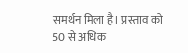समर्थन मिला है। प्रस्ताव को 50 से अधिक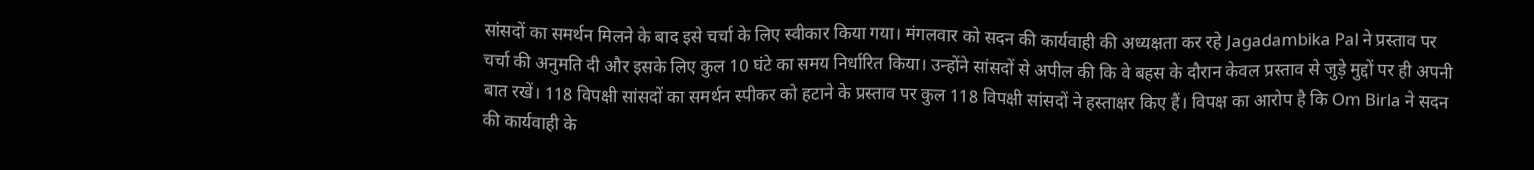सांसदों का समर्थन मिलने के बाद इसे चर्चा के लिए स्वीकार किया गया। मंगलवार को सदन की कार्यवाही की अध्यक्षता कर रहे Jagadambika Pal ने प्रस्ताव पर चर्चा की अनुमति दी और इसके लिए कुल 10 घंटे का समय निर्धारित किया। उन्होंने सांसदों से अपील की कि वे बहस के दौरान केवल प्रस्ताव से जुड़े मुद्दों पर ही अपनी बात रखें। 118 विपक्षी सांसदों का समर्थन स्पीकर को हटाने के प्रस्ताव पर कुल 118 विपक्षी सांसदों ने हस्ताक्षर किए हैं। विपक्ष का आरोप है कि Om Birla ने सदन की कार्यवाही के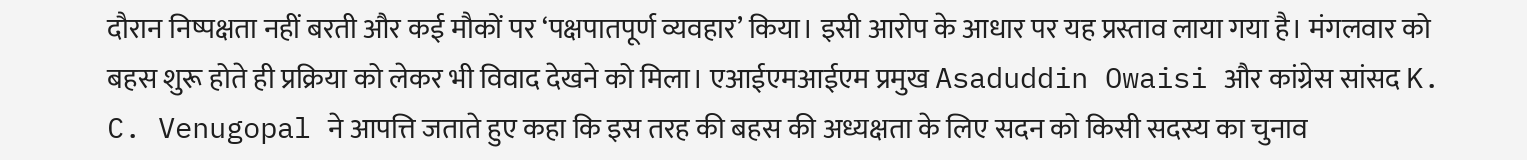दौरान निष्पक्षता नहीं बरती और कई मौकों पर ‘पक्षपातपूर्ण व्यवहार’ किया। इसी आरोप के आधार पर यह प्रस्ताव लाया गया है। मंगलवार को बहस शुरू होते ही प्रक्रिया को लेकर भी विवाद देखने को मिला। एआईएमआईएम प्रमुख Asaduddin Owaisi और कांग्रेस सांसद K. C. Venugopal ने आपत्ति जताते हुए कहा कि इस तरह की बहस की अध्यक्षता के लिए सदन को किसी सदस्य का चुनाव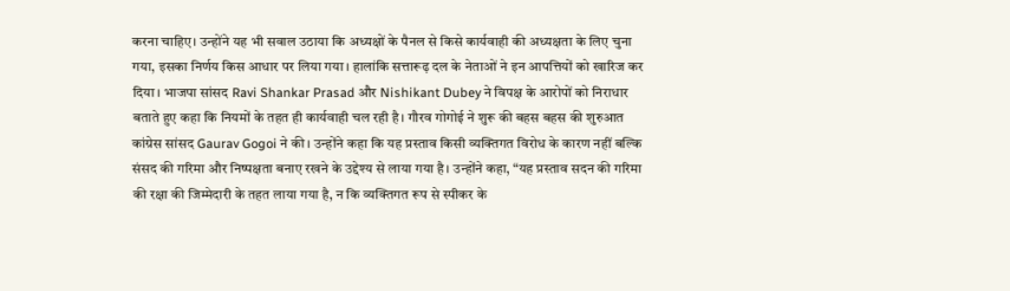करना चाहिए। उन्होंने यह भी सवाल उठाया कि अध्यक्षों के पैनल से किसे कार्यवाही की अध्यक्षता के लिए चुना गया, इसका निर्णय किस आधार पर लिया गया। हालांकि सत्तारूढ़ दल के नेताओं ने इन आपत्तियों को खारिज कर दिया। भाजपा सांसद Ravi Shankar Prasad और Nishikant Dubey ने विपक्ष के आरोपों को निराधार बताते हुए कहा कि नियमों के तहत ही कार्यवाही चल रही है। गौरव गोगोई ने शुरू की बहस बहस की शुरुआत कांग्रेस सांसद Gaurav Gogoi ने की। उन्होंने कहा कि यह प्रस्ताव किसी व्यक्तिगत विरोध के कारण नहीं बल्कि संसद की गरिमा और निष्पक्षता बनाए रखने के उद्देश्य से लाया गया है। उन्होंने कहा, “यह प्रस्ताव सदन की गरिमा की रक्षा की जिम्मेदारी के तहत लाया गया है, न कि व्यक्तिगत रूप से स्पीकर के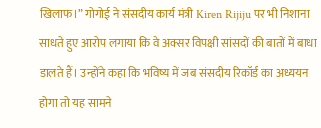खिलाफ।” गोगोई ने संसदीय कार्य मंत्री Kiren Rijiju पर भी निशाना साधते हुए आरोप लगाया कि वे अक्सर विपक्षी सांसदों की बातों में बाधा डालते हैं। उन्होंने कहा कि भविष्य में जब संसदीय रिकॉर्ड का अध्ययन होगा तो यह सामने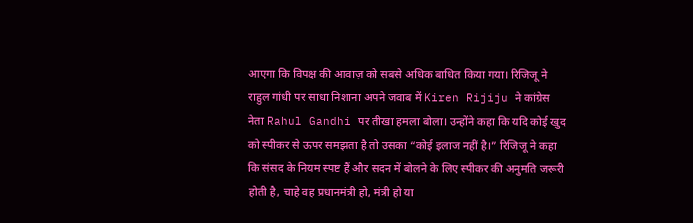आएगा कि विपक्ष की आवाज़ को सबसे अधिक बाधित किया गया। रिजिजू ने राहुल गांधी पर साधा निशाना अपने जवाब में Kiren Rijiju ने कांग्रेस नेता Rahul Gandhi पर तीखा हमला बोला। उन्होंने कहा कि यदि कोई खुद को स्पीकर से ऊपर समझता है तो उसका “कोई इलाज नहीं है।” रिजिजू ने कहा कि संसद के नियम स्पष्ट हैं और सदन में बोलने के लिए स्पीकर की अनुमति जरूरी होती है, चाहे वह प्रधानमंत्री हो, मंत्री हो या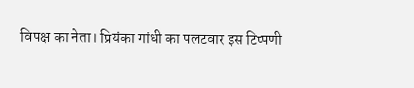विपक्ष का नेता। प्रियंका गांधी का पलटवार इस टिप्पणी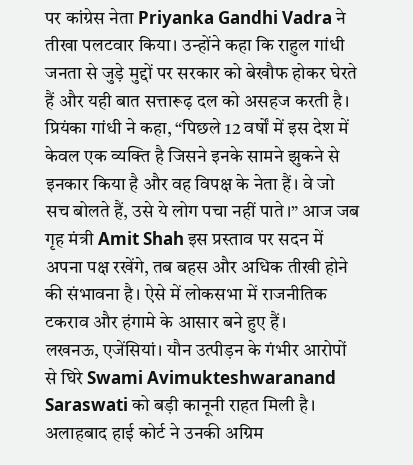पर कांग्रेस नेता Priyanka Gandhi Vadra ने तीखा पलटवार किया। उन्होंने कहा कि राहुल गांधी जनता से जुड़े मुद्दों पर सरकार को बेखौफ होकर घेरते हैं और यही बात सत्तारूढ़ दल को असहज करती है। प्रियंका गांधी ने कहा, “पिछले 12 वर्षों में इस देश में केवल एक व्यक्ति है जिसने इनके सामने झुकने से इनकार किया है और वह विपक्ष के नेता हैं। वे जो सच बोलते हैं, उसे ये लोग पचा नहीं पाते।” आज जब गृह मंत्री Amit Shah इस प्रस्ताव पर सदन में अपना पक्ष रखेंगे, तब बहस और अधिक तीखी होने की संभावना है। ऐसे में लोकसभा में राजनीतिक टकराव और हंगामे के आसार बने हुए हैं।
लखनऊ, एजेंसियां। यौन उत्पीड़न के गंभीर आरोपों से घिरे Swami Avimukteshwaranand Saraswati को बड़ी कानूनी राहत मिली है। अलाहबाद हाई कोर्ट ने उनकी अग्रिम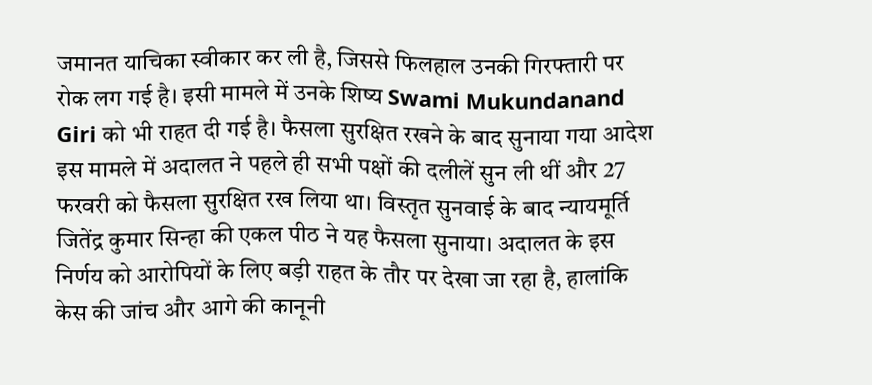जमानत याचिका स्वीकार कर ली है, जिससे फिलहाल उनकी गिरफ्तारी पर रोक लग गई है। इसी मामले में उनके शिष्य Swami Mukundanand Giri को भी राहत दी गई है। फैसला सुरक्षित रखने के बाद सुनाया गया आदेश इस मामले में अदालत ने पहले ही सभी पक्षों की दलीलें सुन ली थीं और 27 फरवरी को फैसला सुरक्षित रख लिया था। विस्तृत सुनवाई के बाद न्यायमूर्ति जितेंद्र कुमार सिन्हा की एकल पीठ ने यह फैसला सुनाया। अदालत के इस निर्णय को आरोपियों के लिए बड़ी राहत के तौर पर देखा जा रहा है, हालांकि केस की जांच और आगे की कानूनी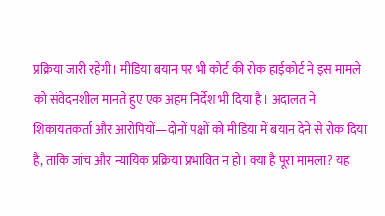प्रक्रिया जारी रहेगी। मीडिया बयान पर भी कोर्ट की रोक हाईकोर्ट ने इस मामले को संवेदनशील मानते हुए एक अहम निर्देश भी दिया है। अदालत ने शिकायतकर्ता और आरोपियों—दोनों पक्षों को मीडिया में बयान देने से रोक दिया है, ताकि जांच और न्यायिक प्रक्रिया प्रभावित न हो। क्या है पूरा मामला? यह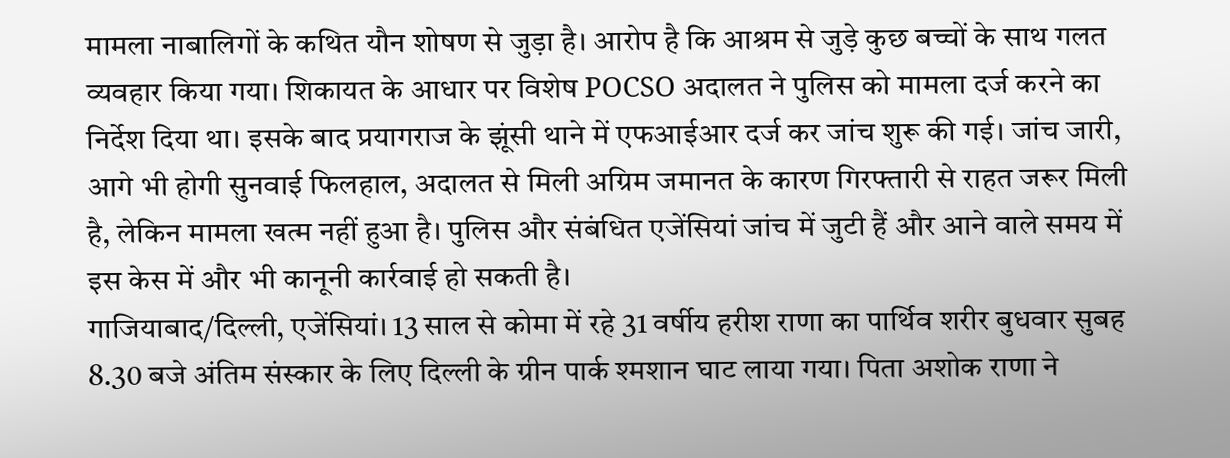मामला नाबालिगों के कथित यौन शोषण से जुड़ा है। आरोप है कि आश्रम से जुड़े कुछ बच्चों के साथ गलत व्यवहार किया गया। शिकायत के आधार पर विशेष POCSO अदालत ने पुलिस को मामला दर्ज करने का निर्देश दिया था। इसके बाद प्रयागराज के झूंसी थाने में एफआईआर दर्ज कर जांच शुरू की गई। जांच जारी, आगे भी होगी सुनवाई फिलहाल, अदालत से मिली अग्रिम जमानत के कारण गिरफ्तारी से राहत जरूर मिली है, लेकिन मामला खत्म नहीं हुआ है। पुलिस और संबंधित एजेंसियां जांच में जुटी हैं और आने वाले समय में इस केस में और भी कानूनी कार्रवाई हो सकती है।
गाजियाबाद/दिल्ली, एजेंसियां। 13 साल से कोमा में रहे 31 वर्षीय हरीश राणा का पार्थिव शरीर बुधवार सुबह 8.30 बजे अंतिम संस्कार के लिए दिल्ली के ग्रीन पार्क श्मशान घाट लाया गया। पिता अशोक राणा ने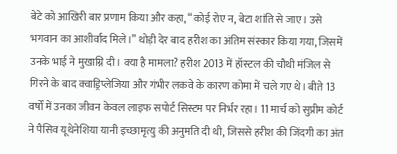बेटे को आखिरी बार प्रणाम किया और कहा, “कोई रोए न, बेटा शांति से जाए। उसे भगवान का आशीर्वाद मिले।” थोड़ी देर बाद हरीश का अंतिम संस्कार किया गया, जिसमें उनके भाई ने मुखाग्नि दी। क्या है मामला? हरीश 2013 में हॉस्टल की चौथी मंजिल से गिरने के बाद क्वाड्रिप्लेजिया और गंभीर लकवे के कारण कोमा में चले गए थे। बीते 13 वर्षों में उनका जीवन केवल लाइफ सपोर्ट सिस्टम पर निर्भर रहा। 11 मार्च को सुप्रीम कोर्ट ने पैसिव यूथेनेशिया यानी इच्छामृत्यु की अनुमति दी थी, जिससे हरीश की जिंदगी का अंत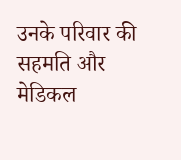उनके परिवार की सहमति और मेडिकल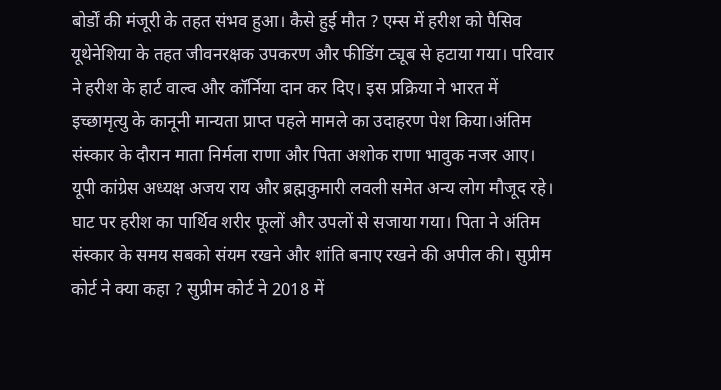बोर्डों की मंजूरी के तहत संभव हुआ। कैसे हुई मौत ? एम्स में हरीश को पैसिव यूथेनेशिया के तहत जीवनरक्षक उपकरण और फीडिंग ट्यूब से हटाया गया। परिवार ने हरीश के हार्ट वाल्व और कॉर्निया दान कर दिए। इस प्रक्रिया ने भारत में इच्छामृत्यु के कानूनी मान्यता प्राप्त पहले मामले का उदाहरण पेश किया।अंतिम संस्कार के दौरान माता निर्मला राणा और पिता अशोक राणा भावुक नजर आए। यूपी कांग्रेस अध्यक्ष अजय राय और ब्रह्मकुमारी लवली समेत अन्य लोग मौजूद रहे। घाट पर हरीश का पार्थिव शरीर फूलों और उपलों से सजाया गया। पिता ने अंतिम संस्कार के समय सबको संयम रखने और शांति बनाए रखने की अपील की। सुप्रीम कोर्ट ने क्या कहा ? सुप्रीम कोर्ट ने 2018 में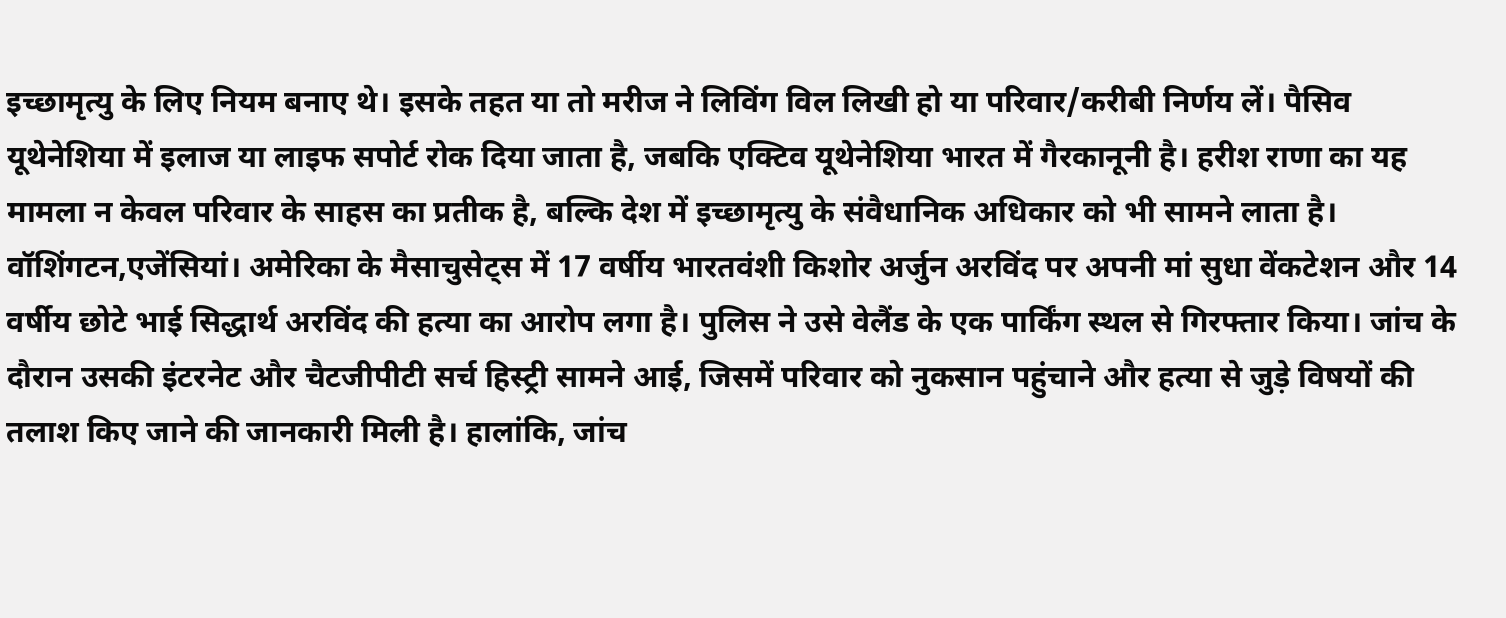इच्छामृत्यु के लिए नियम बनाए थे। इसके तहत या तो मरीज ने लिविंग विल लिखी हो या परिवार/करीबी निर्णय लें। पैसिव यूथेनेशिया में इलाज या लाइफ सपोर्ट रोक दिया जाता है, जबकि एक्टिव यूथेनेशिया भारत में गैरकानूनी है। हरीश राणा का यह मामला न केवल परिवार के साहस का प्रतीक है, बल्कि देश में इच्छामृत्यु के संवैधानिक अधिकार को भी सामने लाता है।
वॉशिंगटन,एजेंसियां। अमेरिका के मैसाचुसेट्स में 17 वर्षीय भारतवंशी किशोर अर्जुन अरविंद पर अपनी मां सुधा वेंकटेशन और 14 वर्षीय छोटे भाई सिद्धार्थ अरविंद की हत्या का आरोप लगा है। पुलिस ने उसे वेलैंड के एक पार्किंग स्थल से गिरफ्तार किया। जांच के दौरान उसकी इंटरनेट और चैटजीपीटी सर्च हिस्ट्री सामने आई, जिसमें परिवार को नुकसान पहुंचाने और हत्या से जुड़े विषयों की तलाश किए जाने की जानकारी मिली है। हालांकि, जांच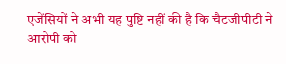एजेंसियों ने अभी यह पुष्टि नहीं की है कि चैटजीपीटी ने आरोपी को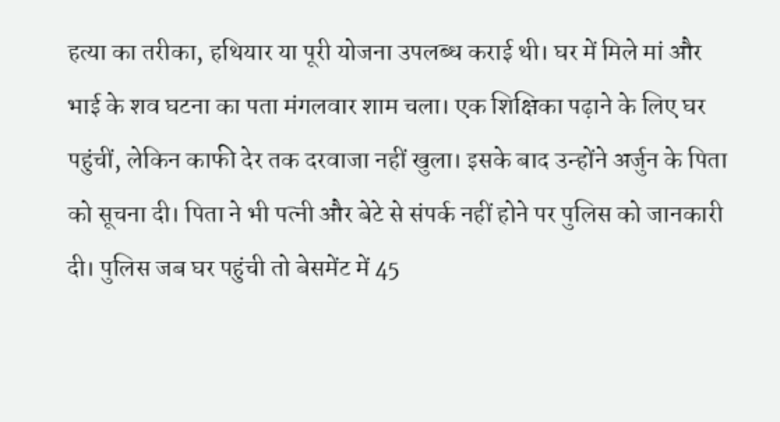हत्या का तरीका, हथियार या पूरी योजना उपलब्ध कराई थी। घर में मिले मां और भाई के शव घटना का पता मंगलवार शाम चला। एक शिक्षिका पढ़ाने के लिए घर पहुंचीं, लेकिन काफी देर तक दरवाजा नहीं खुला। इसके बाद उन्होंने अर्जुन के पिता को सूचना दी। पिता ने भी पत्नी और बेटे से संपर्क नहीं होने पर पुलिस को जानकारी दी। पुलिस जब घर पहुंची तो बेसमेंट में 45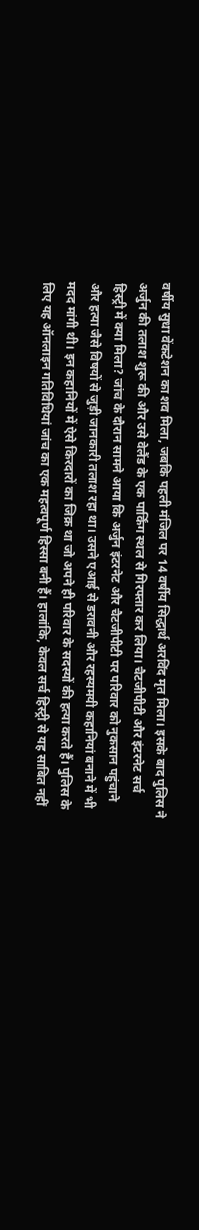वर्षीय सुधा वेंकटेशन का शव मिला, जबकि पहली मंजिल पर 14 वर्षीय सिद्धार्थ अरविंद मृत मिला। इसके बाद पुलिस ने अर्जुन की तलाश शुरू की और उसे वेलैंड के एक पार्किंग स्थल से गिरफ्तार कर लिया। चैटजीपीटी और इंटरनेट सर्च हिस्ट्री में क्या मिला? जांच के दौरान सामने आया कि अर्जुन इंटरनेट और चैटजीपीटी पर परिवार को नुकसान पहुंचाने और हत्या जैसे विषयों से जुड़ी जानकारी तलाश रहा था। उसने एआई से डरावनी और रहस्यमयी कहानियां बनाने में भी मदद मांगी थी। इन कहानियों में ऐसे किरदारों का जिक्र था जो अपने ही परिवार के सदस्यों की हत्या करते हैं। पुलिस के लिए यह ऑनलाइन गतिविधियां जांच का एक महत्वपूर्ण हिस्सा बनी हैं। हालांकि, केवल सर्च हिस्ट्री से यह साबित नहीं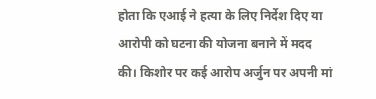होता कि एआई ने हत्या के लिए निर्देश दिए या आरोपी को घटना की योजना बनाने में मदद की। किशोर पर कई आरोप अर्जुन पर अपनी मां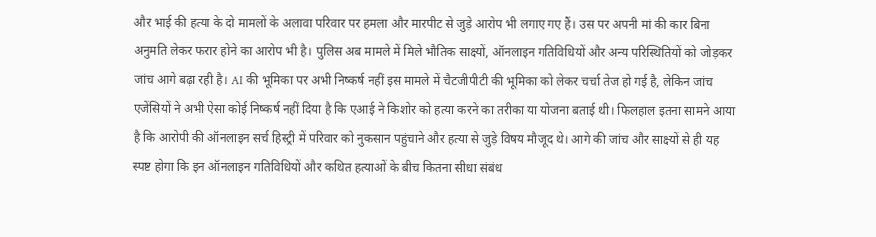और भाई की हत्या के दो मामलों के अलावा परिवार पर हमला और मारपीट से जुड़े आरोप भी लगाए गए हैं। उस पर अपनी मां की कार बिना अनुमति लेकर फरार होने का आरोप भी है। पुलिस अब मामले में मिले भौतिक साक्ष्यों, ऑनलाइन गतिविधियों और अन्य परिस्थितियों को जोड़कर जांच आगे बढ़ा रही है। AI की भूमिका पर अभी निष्कर्ष नहीं इस मामले में चैटजीपीटी की भूमिका को लेकर चर्चा तेज हो गई है, लेकिन जांच एजेंसियों ने अभी ऐसा कोई निष्कर्ष नहीं दिया है कि एआई ने किशोर को हत्या करने का तरीका या योजना बताई थी। फिलहाल इतना सामने आया है कि आरोपी की ऑनलाइन सर्च हिस्ट्री में परिवार को नुकसान पहुंचाने और हत्या से जुड़े विषय मौजूद थे। आगे की जांच और साक्ष्यों से ही यह स्पष्ट होगा कि इन ऑनलाइन गतिविधियों और कथित हत्याओं के बीच कितना सीधा संबंध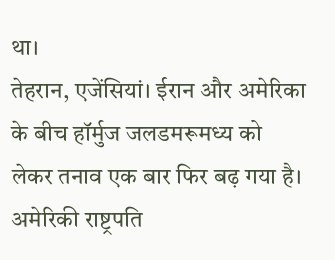था।
तेहरान, एजेंसियां। ईरान और अमेरिका के बीच हॉर्मुज जलडमरूमध्य को लेकर तनाव एक बार फिर बढ़ गया है। अमेरिकी राष्ट्रपति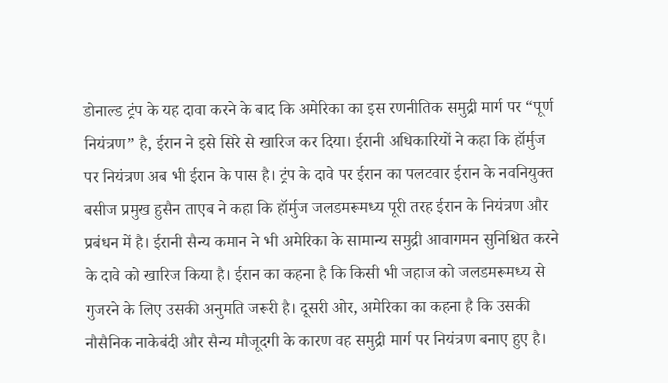डोनाल्ड ट्रंप के यह दावा करने के बाद कि अमेरिका का इस रणनीतिक समुद्री मार्ग पर “पूर्ण नियंत्रण” है, ईरान ने इसे सिरे से खारिज कर दिया। ईरानी अधिकारियों ने कहा कि हॉर्मुज पर नियंत्रण अब भी ईरान के पास है। ट्रंप के दावे पर ईरान का पलटवार ईरान के नवनियुक्त बसीज प्रमुख हुसैन ताएब ने कहा कि हॉर्मुज जलडमरूमध्य पूरी तरह ईरान के नियंत्रण और प्रबंधन में है। ईरानी सैन्य कमान ने भी अमेरिका के सामान्य समुद्री आवागमन सुनिश्चित करने के दावे को खारिज किया है। ईरान का कहना है कि किसी भी जहाज को जलडमरूमध्य से गुजरने के लिए उसकी अनुमति जरूरी है। दूसरी ओर, अमेरिका का कहना है कि उसकी नौसैनिक नाकेबंदी और सैन्य मौजूदगी के कारण वह समुद्री मार्ग पर नियंत्रण बनाए हुए है।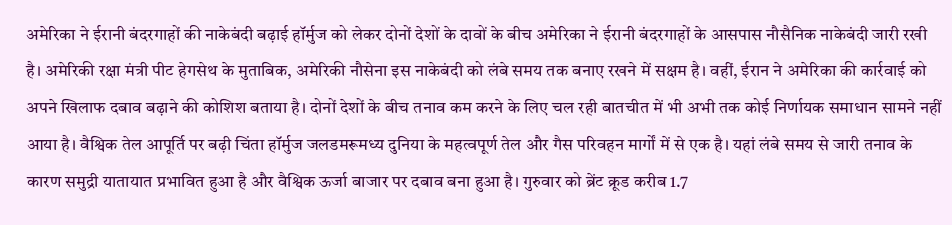अमेरिका ने ईरानी बंदरगाहों की नाकेबंदी बढ़ाई हॉर्मुज को लेकर दोनों देशों के दावों के बीच अमेरिका ने ईरानी बंदरगाहों के आसपास नौसैनिक नाकेबंदी जारी रखी है। अमेरिकी रक्षा मंत्री पीट हेगसेथ के मुताबिक, अमेरिकी नौसेना इस नाकेबंदी को लंबे समय तक बनाए रखने में सक्षम है। वहीं, ईरान ने अमेरिका की कार्रवाई को अपने खिलाफ दबाव बढ़ाने की कोशिश बताया है। दोनों देशों के बीच तनाव कम करने के लिए चल रही बातचीत में भी अभी तक कोई निर्णायक समाधान सामने नहीं आया है। वैश्विक तेल आपूर्ति पर बढ़ी चिंता हॉर्मुज जलडमरूमध्य दुनिया के महत्वपूर्ण तेल और गैस परिवहन मार्गों में से एक है। यहां लंबे समय से जारी तनाव के कारण समुद्री यातायात प्रभावित हुआ है और वैश्विक ऊर्जा बाजार पर दबाव बना हुआ है। गुरुवार को ब्रेंट क्रूड करीब 1.7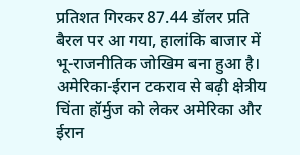प्रतिशत गिरकर 87.44 डॉलर प्रति बैरल पर आ गया, हालांकि बाजार में भू-राजनीतिक जोखिम बना हुआ है। अमेरिका-ईरान टकराव से बढ़ी क्षेत्रीय चिंता हॉर्मुज को लेकर अमेरिका और ईरान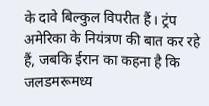के दावे बिल्कुल विपरीत हैं। ट्रंप अमेरिका के नियंत्रण की बात कर रहे हैं, जबकि ईरान का कहना है कि जलडमरूमध्य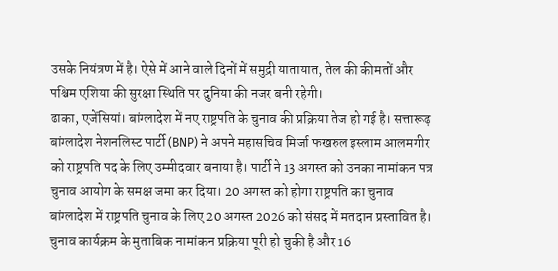उसके नियंत्रण में है। ऐसे में आने वाले दिनों में समुद्री यातायात, तेल की कीमतों और पश्चिम एशिया की सुरक्षा स्थिति पर दुनिया की नजर बनी रहेगी।
ढाका, एजेंसियां। बांग्लादेश में नए राष्ट्रपति के चुनाव की प्रक्रिया तेज हो गई है। सत्तारूढ़ बांग्लादेश नेशनलिस्ट पार्टी (BNP) ने अपने महासचिव मिर्जा फखरुल इस्लाम आलमगीर को राष्ट्रपति पद के लिए उम्मीदवार बनाया है। पार्टी ने 13 अगस्त को उनका नामांकन पत्र चुनाव आयोग के समक्ष जमा कर दिया। 20 अगस्त को होगा राष्ट्रपति का चुनाव बांग्लादेश में राष्ट्रपति चुनाव के लिए 20 अगस्त 2026 को संसद में मतदान प्रस्तावित है। चुनाव कार्यक्रम के मुताबिक नामांकन प्रक्रिया पूरी हो चुकी है और 16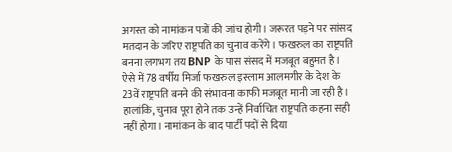अगस्त को नामांकन पत्रों की जांच होगी। जरूरत पड़ने पर सांसद मतदान के जरिए राष्ट्रपति का चुनाव करेंगे। फखरुल का राष्ट्रपति बनना लगभग तय BNP के पास संसद में मजबूत बहुमत है। ऐसे में 78 वर्षीय मिर्जा फखरुल इस्लाम आलमगीर के देश के 23वें राष्ट्रपति बनने की संभावना काफी मजबूत मानी जा रही है। हालांकि, चुनाव पूरा होने तक उन्हें निर्वाचित राष्ट्रपति कहना सही नहीं होगा। नामांकन के बाद पार्टी पदों से दिया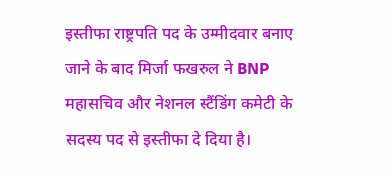इस्तीफा राष्ट्रपति पद के उम्मीदवार बनाए जाने के बाद मिर्जा फखरुल ने BNP महासचिव और नेशनल स्टैंडिंग कमेटी के सदस्य पद से इस्तीफा दे दिया है।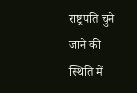राष्ट्रपति चुने जाने की स्थिति में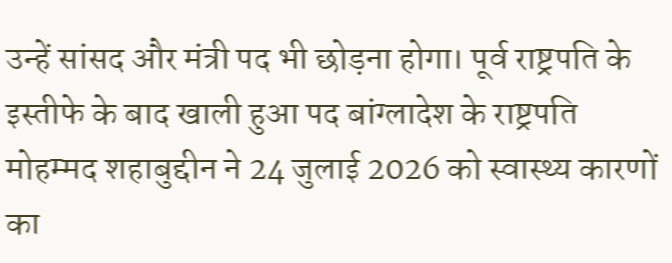उन्हें सांसद और मंत्री पद भी छोड़ना होगा। पूर्व राष्ट्रपति के इस्तीफे के बाद खाली हुआ पद बांग्लादेश के राष्ट्रपति मोहम्मद शहाबुद्दीन ने 24 जुलाई 2026 को स्वास्थ्य कारणों का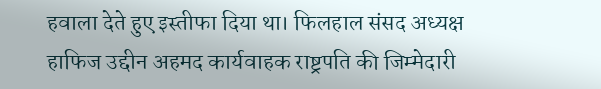हवाला देते हुए इस्तीफा दिया था। फिलहाल संसद अध्यक्ष हाफिज उद्दीन अहमद कार्यवाहक राष्ट्रपति की जिम्मेदारी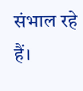संभाल रहे हैं।